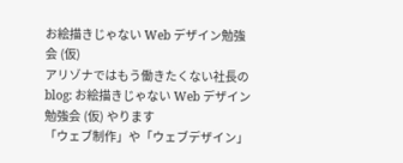お絵描きじゃない Web デザイン勉強会 (仮)
アリゾナではもう働きたくない社長の blog: お絵描きじゃない Web デザイン勉強会 (仮) やります
「ウェブ制作」や「ウェブデザイン」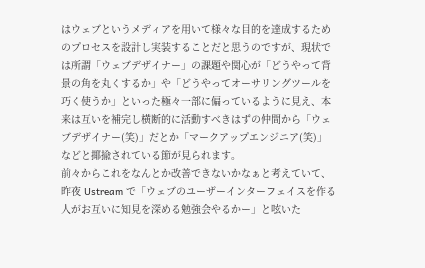はウェブというメディアを用いて様々な目的を達成するためのプロセスを設計し実装することだと思うのですが、現状では所謂「ウェブデザイナー」の課題や関心が「どうやって背景の角を丸くするか」や「どうやってオーサリングツールを巧く使うか」といった極々一部に偏っているように見え、本来は互いを補完し横断的に活動すべきはずの仲間から「ウェブデザイナー(笑)」だとか「マークアップエンジニア(笑)」などと揶揄されている節が見られます。
前々からこれをなんとか改善できないかなぁと考えていて、昨夜 Ustream で「ウェブのユーザーインターフェイスを作る人がお互いに知見を深める勉強会やるかー」と呟いた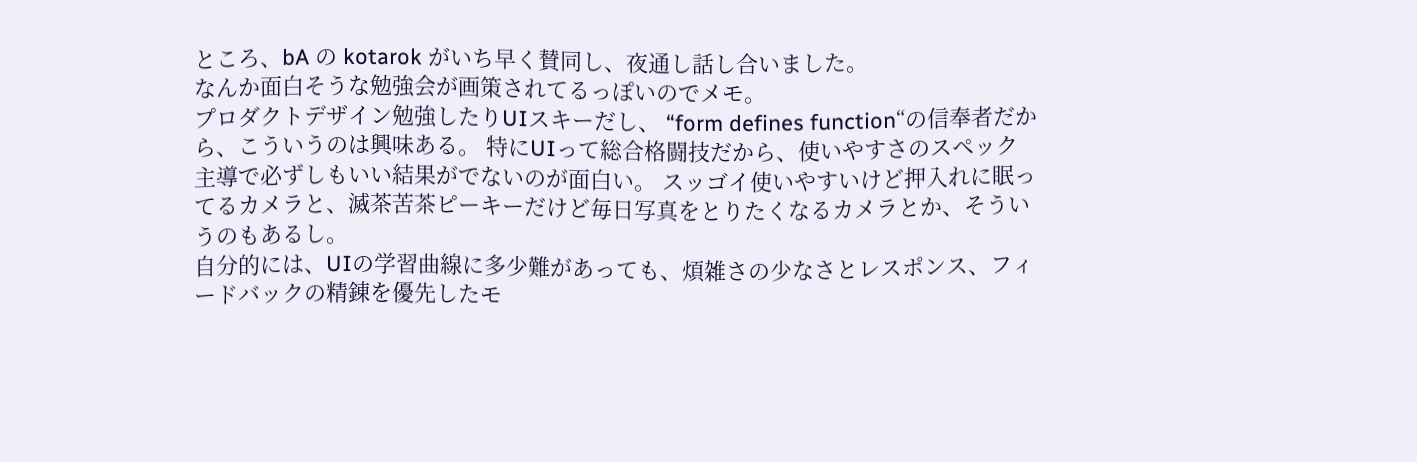ところ、bA の kotarok がいち早く賛同し、夜通し話し合いました。
なんか面白そうな勉強会が画策されてるっぽいのでメモ。
プロダクトデザイン勉強したりUIスキーだし、 “form defines function“の信奉者だから、こういうのは興味ある。 特にUIって総合格闘技だから、使いやすさのスペック主導で必ずしもいい結果がでないのが面白い。 スッゴイ使いやすいけど押入れに眠ってるカメラと、滅茶苦茶ピーキーだけど毎日写真をとりたくなるカメラとか、そういうのもあるし。
自分的には、UIの学習曲線に多少難があっても、煩雑さの少なさとレスポンス、フィードバックの精錬を優先したモ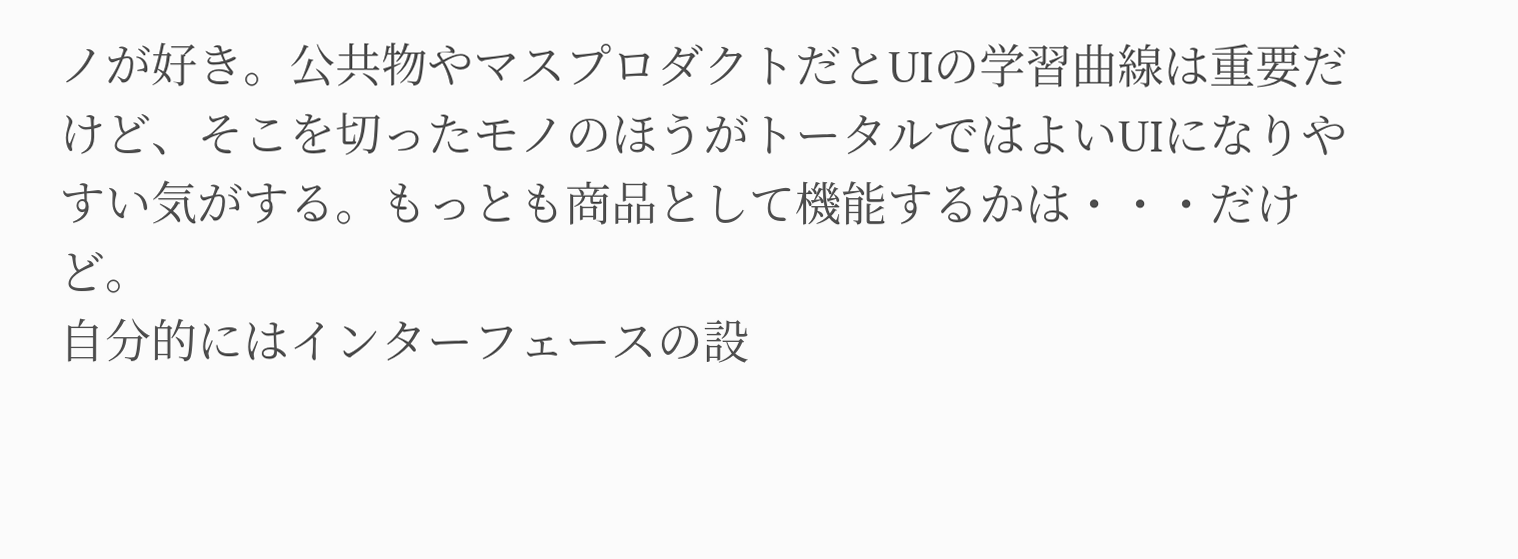ノが好き。公共物やマスプロダクトだとUIの学習曲線は重要だけど、そこを切ったモノのほうがトータルではよいUIになりやすい気がする。もっとも商品として機能するかは・・・だけど。
自分的にはインターフェースの設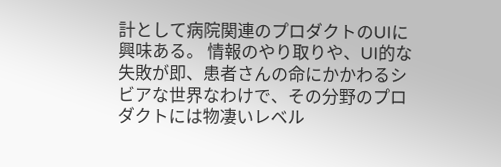計として病院関連のプロダクトのUIに興味ある。 情報のやり取りや、UI的な失敗が即、患者さんの命にかかわるシビアな世界なわけで、その分野のプロダクトには物凄いレベル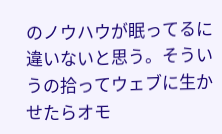のノウハウが眠ってるに違いないと思う。そういうの拾ってウェブに生かせたらオモ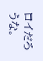ロイだろうな。